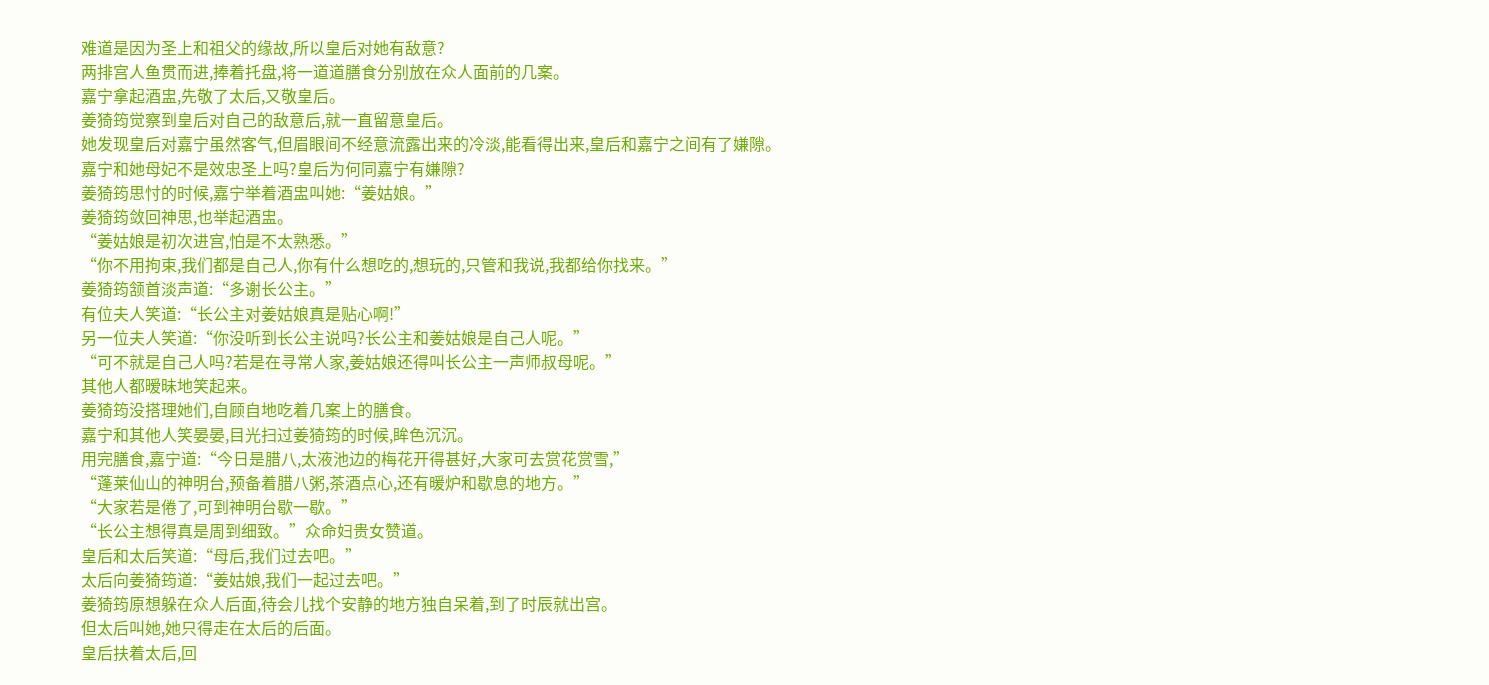难道是因为圣上和祖父的缘故,所以皇后对她有敌意?
两排宫人鱼贯而进,捧着托盘,将一道道膳食分别放在众人面前的几案。
嘉宁拿起酒盅,先敬了太后,又敬皇后。
姜猗筠觉察到皇后对自己的敌意后,就一直留意皇后。
她发现皇后对嘉宁虽然客气,但眉眼间不经意流露出来的冷淡,能看得出来,皇后和嘉宁之间有了嫌隙。
嘉宁和她母妃不是效忠圣上吗?皇后为何同嘉宁有嫌隙?
姜猗筠思忖的时候,嘉宁举着酒盅叫她:“姜姑娘。”
姜猗筠敛回神思,也举起酒盅。
“姜姑娘是初次进宫,怕是不太熟悉。”
“你不用拘束,我们都是自己人,你有什么想吃的,想玩的,只管和我说,我都给你找来。”
姜猗筠颔首淡声道:“多谢长公主。”
有位夫人笑道:“长公主对姜姑娘真是贴心啊!”
另一位夫人笑道:“你没听到长公主说吗?长公主和姜姑娘是自己人呢。”
“可不就是自己人吗?若是在寻常人家,姜姑娘还得叫长公主一声师叔母呢。”
其他人都暧昧地笑起来。
姜猗筠没搭理她们,自顾自地吃着几案上的膳食。
嘉宁和其他人笑晏晏,目光扫过姜猗筠的时候,眸色沉沉。
用完膳食,嘉宁道:“今日是腊八,太液池边的梅花开得甚好,大家可去赏花赏雪,”
“蓬莱仙山的神明台,预备着腊八粥,茶酒点心,还有暖炉和歇息的地方。”
“大家若是倦了,可到神明台歇一歇。”
“长公主想得真是周到细致。”众命妇贵女赞道。
皇后和太后笑道:“母后,我们过去吧。”
太后向姜猗筠道:“姜姑娘,我们一起过去吧。”
姜猗筠原想躲在众人后面,待会儿找个安静的地方独自呆着,到了时辰就出宫。
但太后叫她,她只得走在太后的后面。
皇后扶着太后,回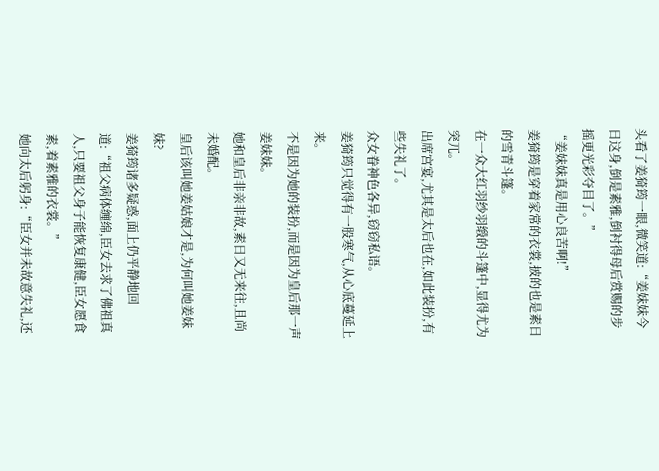头看了姜猗筠一眼,微笑道:“姜妹妹今日这身,倒是素雅,倒衬得母后赏赐的步摇更光彩夺目了。”
“姜妹妹真是用心良苦啊!”
姜猗筠是穿着家常的衣裳,披的也是素日的雪青斗篷。
在一众大红羽纱羽缎的斗篷中,显得尤为突兀。
出席宫宴,尤其是太后也在,如此装扮,有些失礼了。
众女眷神色各异,窃窃私语。
姜猗筠只觉得有一股寒气,从心底蔓延上来。
不是因为她的装扮,而是因为皇后那一声姜妹妹。
她和皇后非亲非故,素日又无来往,且尚未婚配。
皇后该叫她姜姑娘才是,为何叫她姜妹妹?
姜猗筠诸多疑惑,面上仍平静地回道:“祖父病体缠绵,臣女去求了佛祖真人,只要祖父身子能恢复康健,臣女愿食素,着素雅的衣裳。”
她向太后躬身:“臣女并未故意失礼,还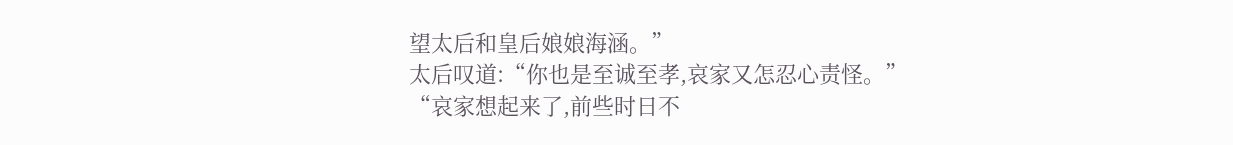望太后和皇后娘娘海涵。”
太后叹道:“你也是至诚至孝,哀家又怎忍心责怪。”
“哀家想起来了,前些时日不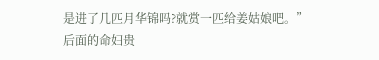是进了几匹月华锦吗?就赏一匹给姜姑娘吧。”
后面的命妇贵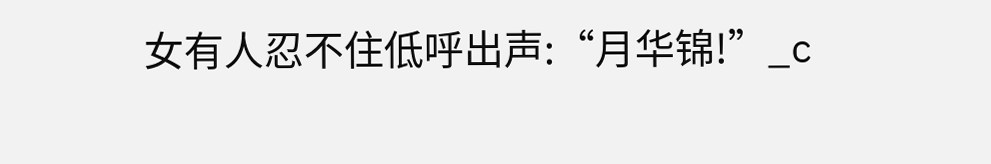女有人忍不住低呼出声:“月华锦!”_c